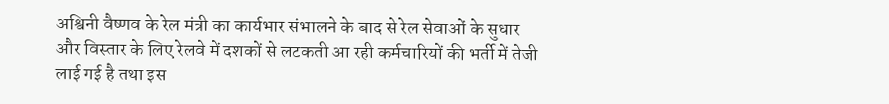अश्विनी वैष्णव के रेल मंत्री का कार्यभार संभालने के बाद से रेल सेवाओं के सुधार और विस्तार के लिए रेलवे में दशकों से लटकती आ रही कर्मचारियों की भर्ती में तेजी लाई गई है तथा इस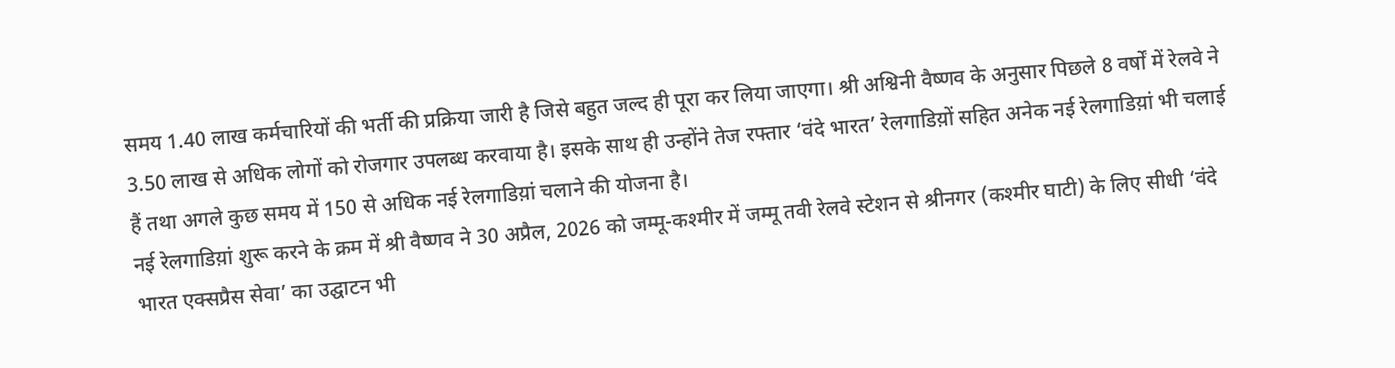समय 1.40 लाख कर्मचारियों की भर्ती की प्रक्रिया जारी है जिसे बहुत जल्द ही पूरा कर लिया जाएगा। श्री अश्विनी वैष्णव के अनुसार पिछले 8 वर्षों में रेलवे ने 3.50 लाख से अधिक लोगों को रोजगार उपलब्ध करवाया है। इसके साथ ही उन्होंने तेज रफ्तार ‘वंदे भारत’ रेलगाडिय़ों सहित अनेक नई रेलगाडिय़ां भी चलाई हैं तथा अगले कुछ समय में 150 से अधिक नई रेलगाडिय़ां चलाने की योजना है।
नई रेलगाडिय़ां शुरू करने के क्रम में श्री वैष्णव ने 30 अप्रैल, 2026 को जम्मू-कश्मीर में जम्मू तवी रेलवे स्टेशन से श्रीनगर (कश्मीर घाटी) के लिए सीधी ‘वंदे भारत एक्सप्रैस सेवा’ का उद्घाटन भी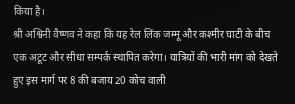किया है।
श्री अश्विनी वैष्णव ने कहा कि यह रेल लिंक जम्मू और कश्मीर घाटी के बीच एक अटूट और सीधा सम्पर्क स्थापित करेगा। यात्रियों की भारी मांग को देखते हुए इस मार्ग पर 8 की बजाय 20 कोच वाली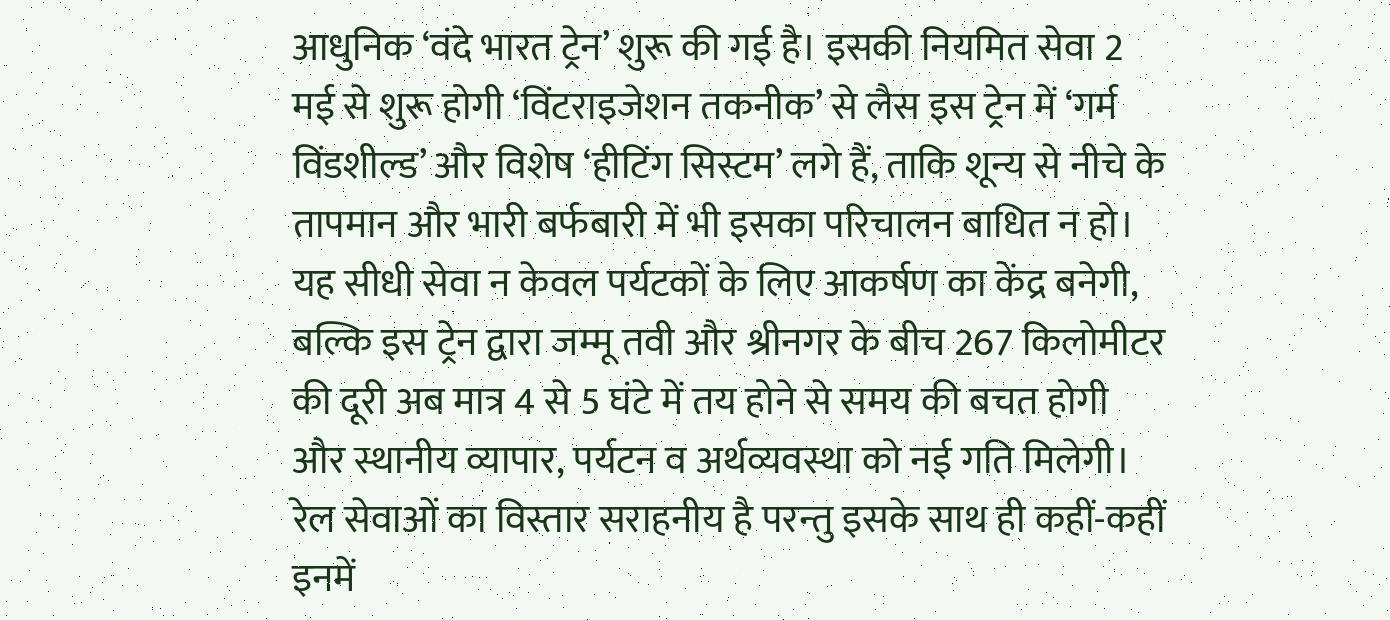आधुनिक ‘वंदे भारत ट्रेन’ शुरू की गई है। इसकी नियमित सेवा 2 मई से शुरू होगी ‘विंटराइजेशन तकनीक’ से लैस इस ट्रेन में ‘गर्म विंडशील्ड’ और विशेष ‘हीटिंग सिस्टम’ लगे हैं, ताकि शून्य से नीचे के तापमान और भारी बर्फबारी में भी इसका परिचालन बाधित न हो।
यह सीधी सेवा न केवल पर्यटकों के लिए आकर्षण का केंद्र बनेगी, बल्कि इस ट्रेन द्वारा जम्मू तवी और श्रीनगर के बीच 267 किलोमीटर की दूरी अब मात्र 4 से 5 घंटे में तय होने से समय की बचत होगी और स्थानीय व्यापार, पर्यटन व अर्थव्यवस्था को नई गति मिलेगी।
रेल सेवाओं का विस्तार सराहनीय है परन्तु इसके साथ ही कहीं-कहीं इनमें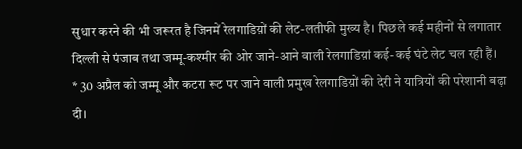सुधार करने की भी जरूरत है जिनमें रेलगाडिय़ों की लेट-लतीफी मुख्य है। पिछले कई महीनों से लगातार दिल्ली से पंजाब तथा जम्मू-कश्मीर की ओर जाने-आने वाली रेलगाडिय़ां कई-कई घंटे लेट चल रही हैं।
* 30 अप्रैल को जम्मू और कटरा रूट पर जाने वाली प्रमुख रेलगाडिय़ों की देरी ने यात्रियों की परेशानी बढ़ा दी।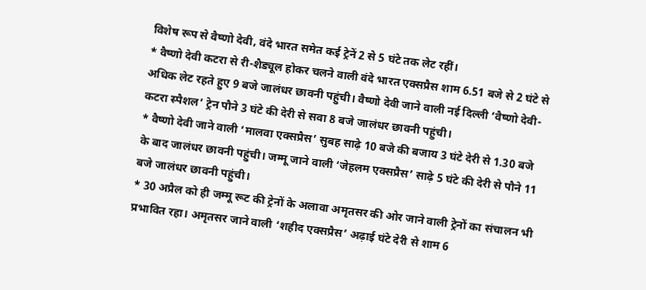विशेष रूप से वैष्णो देवी, वंदे भारत समेत कई ट्रेनें 2 से 5 घंटे तक लेट रहीं।
* वैष्णो देवी कटरा से री-शैड्यूल होकर चलने वाली वंदे भारत एक्सप्रैस शाम 6.51 बजे से 2 घंटे से अधिक लेट रहते हुए 9 बजे जालंधर छावनी पहुंची। वैष्णो देवी जाने वाली नई दिल्ली ‘वैष्णो देवी-कटरा स्पैशल’ ट्रेन पौने 3 घंटे की देरी से सवा 8 बजे जालंधर छावनी पहुंची।
* वैष्णो देवी जाने वाली ‘मालवा एक्सप्रैस’ सुबह साढ़े 10 बजे की बजाय 3 घंटे देरी से 1.30 बजे के बाद जालंधर छावनी पहुंची। जम्मू जाने वाली ‘जेहलम एक्सप्रैस’ साढ़े 5 घंटे की देरी से पौने 11 बजे जालंधर छावनी पहुंची।
* 30 अप्रैल को ही जम्मू रूट की ट्रेनों के अलावा अमृतसर की ओर जाने वाली ट्रेनों का संचालन भी प्रभावित रहा। अमृतसर जाने वाली ‘शहीद एक्सप्रैस’ अढ़ाई घंटे देरी से शाम 6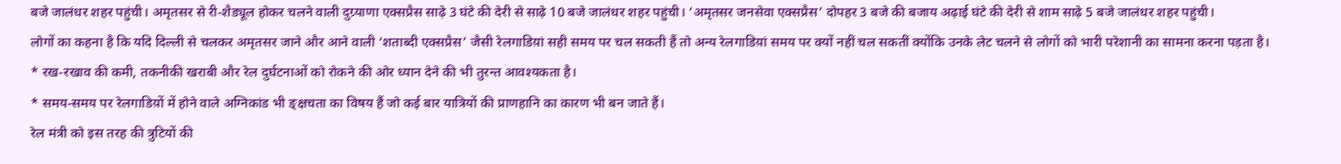बजे जालंधर शहर पहुंची। अमृतसर से री-शैड्यूल होकर चलने वाली दुग्र्याणा एक्सप्रैस साढ़े 3 घंटे की देरी से साढ़े 10 बजे जालंधर शहर पहुंची। ‘अमृतसर जनसेवा एक्सप्रैस’ दोपहर 3 बजे की बजाय अढ़ाई घंटे की देरी से शाम साढ़े 5 बजे जालंधर शहर पहुंची।
लोगों का कहना है कि यदि दिल्ली से चलकर अमृतसर जाने और आने वाली ‘शताब्दी एक्सप्रैस’ जैसी रेलगाडिय़ां सही समय पर चल सकती हैं तो अन्य रेलगाडिय़ां समय पर क्यों नहीं चल सकतीं क्योंकि उनके लेट चलने से लोगों को भारी परेशानी का सामना करना पड़ता है।
* रख-रखाव की कमी, तकनीकी खराबी और रेल दुर्घटनाओं को रोकने की ओर ध्यान देने की भी तुरन्त आवश्यकता है।
* समय-समय पर रेलगाडिय़ों में होने वाले अग्निकांड भी ङ्क्षचता का विषय हैं जो कई बार यात्रियों की प्राणहानि का कारण भी बन जाते हैं।
रेल मंत्री को इस तरह की त्रुटियों की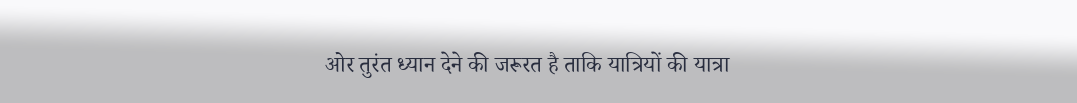ओर तुरंत ध्यान देने की जरूरत है ताकि यात्रियों की यात्रा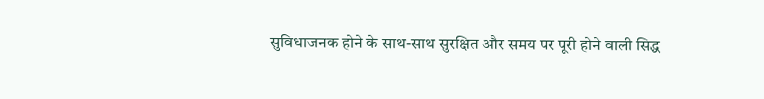सुविधाजनक होने के साथ-साथ सुरक्षित और समय पर पूरी होने वाली सिद्ध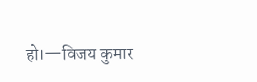हो।—विजय कुमार